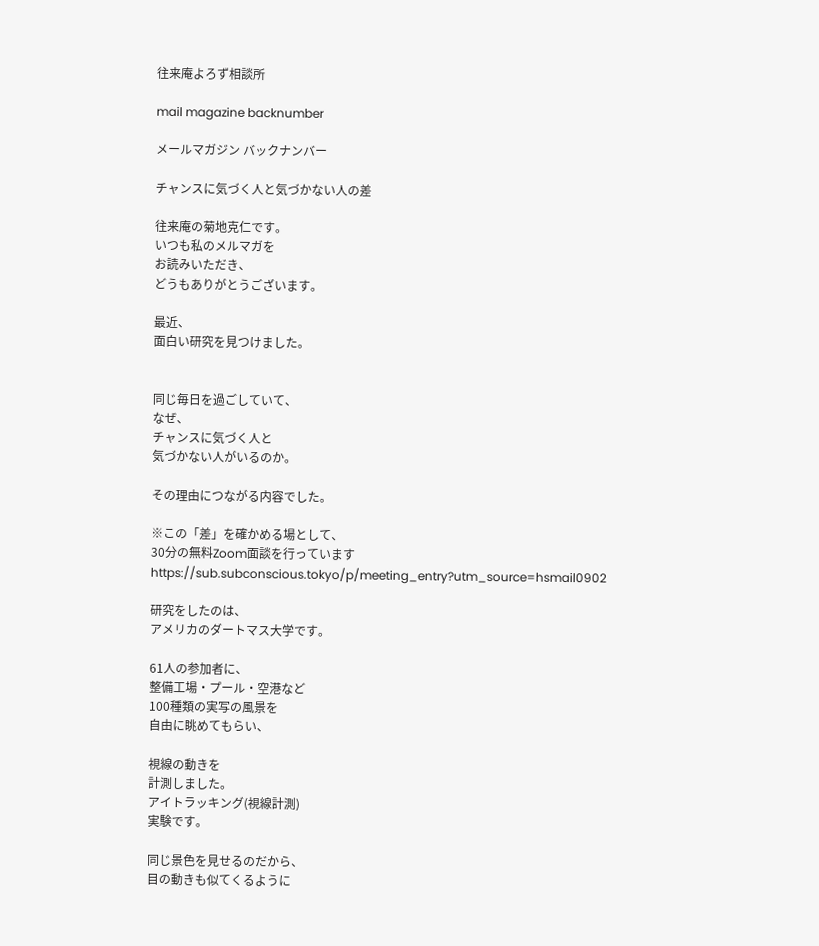往来庵よろず相談所

mail magazine backnumber

メールマガジン バックナンバー

チャンスに気づく人と気づかない人の差

往来庵の菊地克仁です。
いつも私のメルマガを
お読みいただき、
どうもありがとうございます。

最近、
面白い研究を見つけました。


同じ毎日を過ごしていて、
なぜ、
チャンスに気づく人と
気づかない人がいるのか。

その理由につながる内容でした。

※この「差」を確かめる場として、
30分の無料Zoom面談を行っています
https://sub.subconscious.tokyo/p/meeting_entry?utm_source=hsmail0902

研究をしたのは、
アメリカのダートマス大学です。

61人の参加者に、
整備工場・プール・空港など
100種類の実写の風景を
自由に眺めてもらい、

視線の動きを
計測しました。
アイトラッキング(視線計測)
実験です。

同じ景色を見せるのだから、
目の動きも似てくるように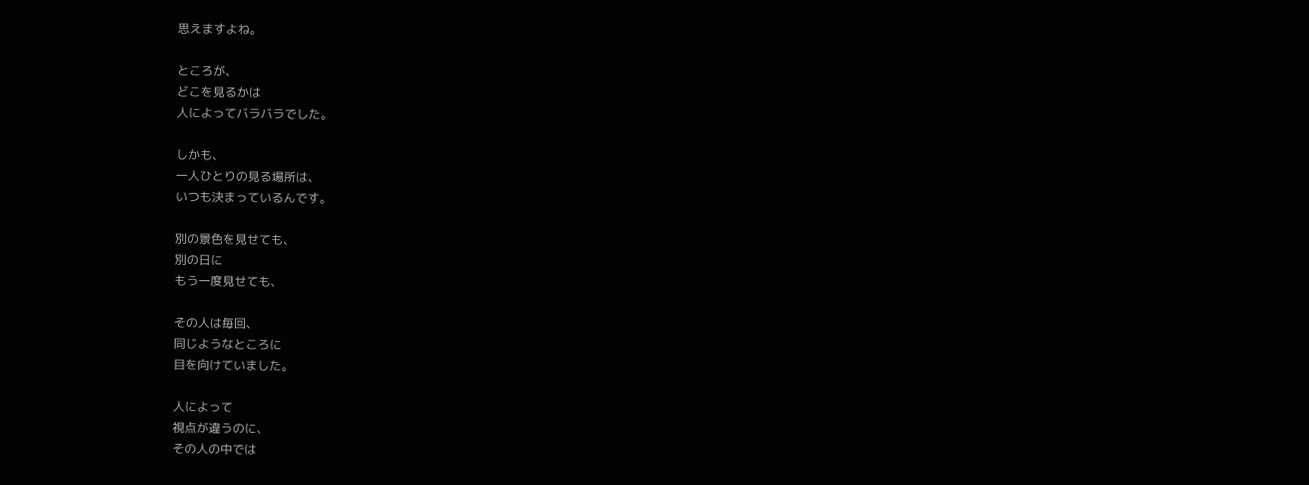思えますよね。

ところが、
どこを見るかは
人によってバラバラでした。

しかも、
一人ひとりの見る場所は、
いつも決まっているんです。

別の景色を見せても、
別の日に
もう一度見せても、

その人は毎回、
同じようなところに
目を向けていました。

人によって
視点が違うのに、
その人の中では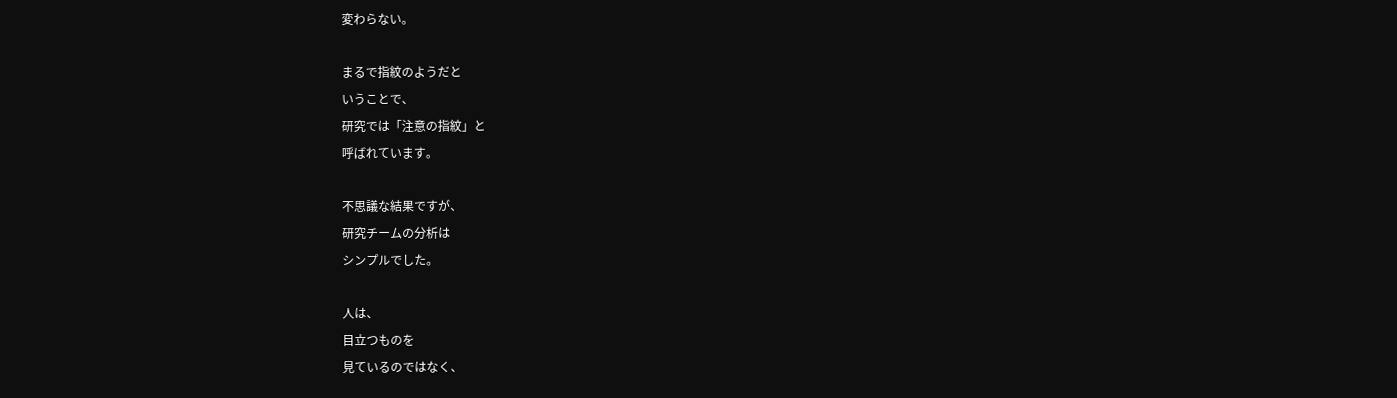変わらない。

まるで指紋のようだと
いうことで、
研究では「注意の指紋」と
呼ばれています。

不思議な結果ですが、
研究チームの分析は
シンプルでした。

人は、
目立つものを
見ているのではなく、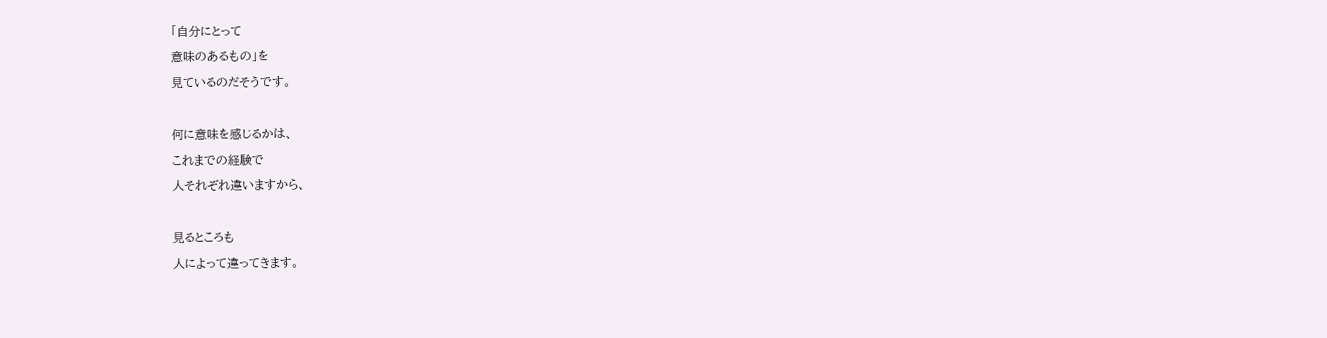「自分にとって
意味のあるもの」を
見ているのだそうです。

何に意味を感じるかは、
これまでの経験で
人それぞれ違いますから、

見るところも
人によって違ってきます。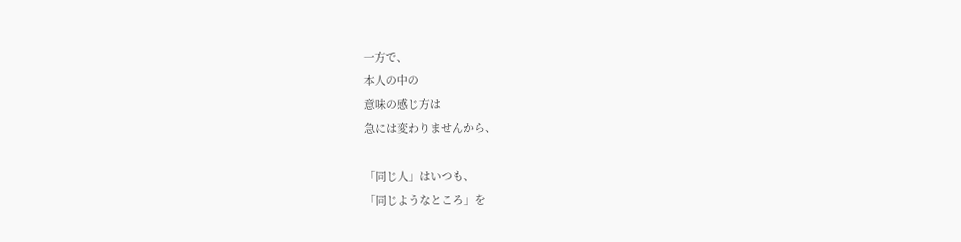一方で、
本人の中の
意味の感じ方は
急には変わりませんから、

「同じ人」はいつも、
「同じようなところ」を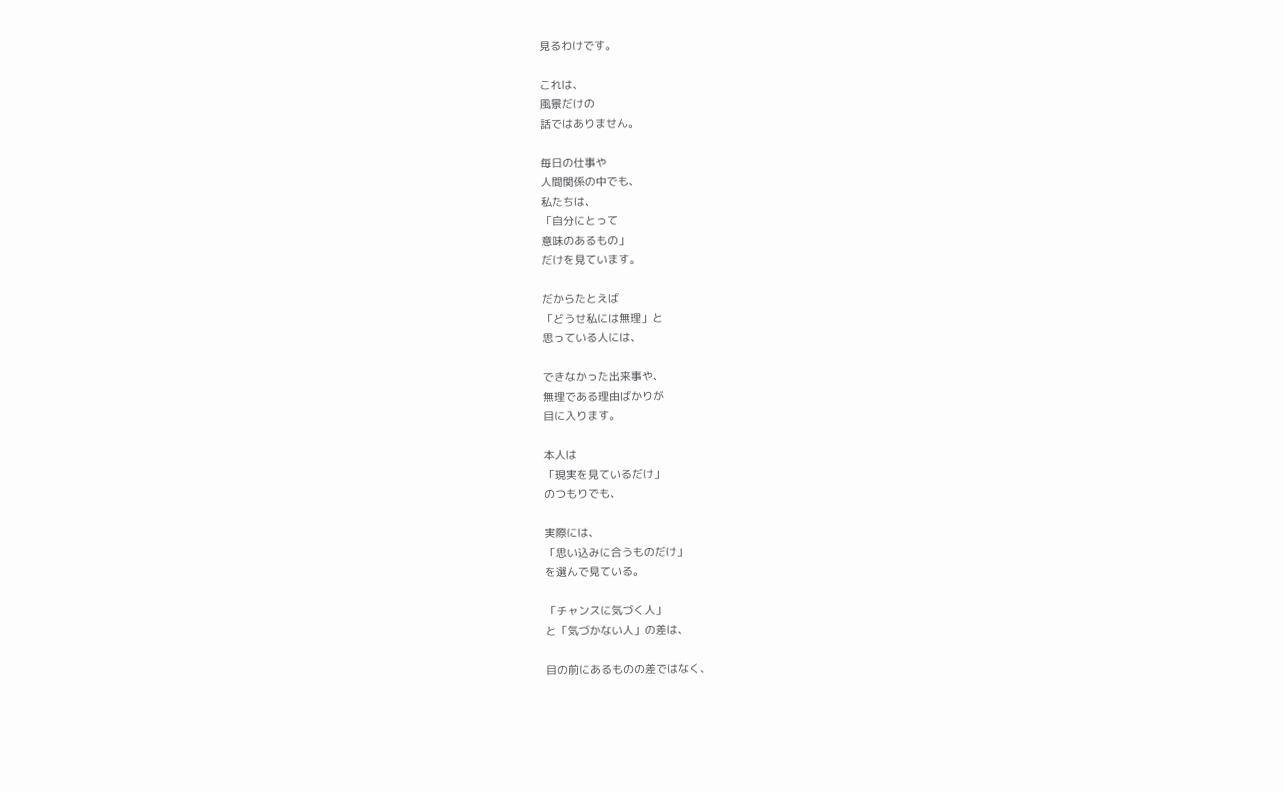見るわけです。

これは、
風景だけの
話ではありません。

毎日の仕事や
人間関係の中でも、
私たちは、
「自分にとって
意味のあるもの」
だけを見ています。

だからたとえば
「どうせ私には無理」と
思っている人には、

できなかった出来事や、
無理である理由ばかりが
目に入ります。

本人は
「現実を見ているだけ」
のつもりでも、

実際には、
「思い込みに合うものだけ」
を選んで見ている。

「チャンスに気づく人」
と「気づかない人」の差は、

目の前にあるものの差ではなく、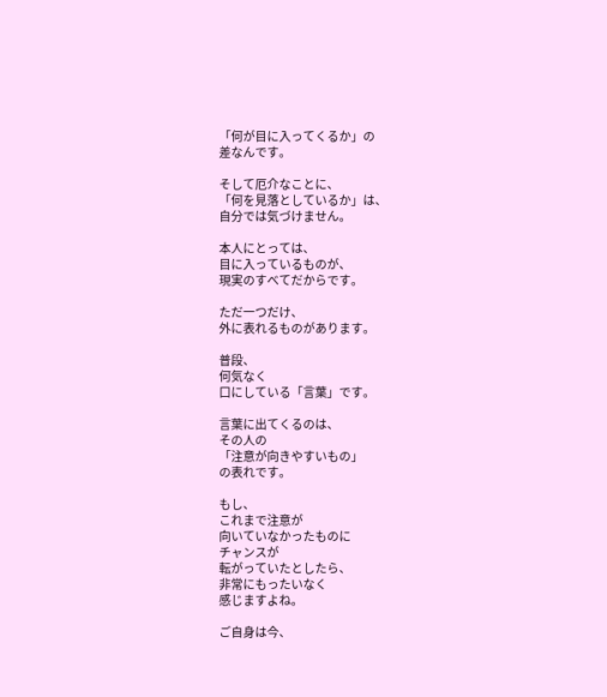「何が目に入ってくるか」の
差なんです。

そして厄介なことに、
「何を見落としているか」は、
自分では気づけません。

本人にとっては、
目に入っているものが、
現実のすべてだからです。

ただ一つだけ、
外に表れるものがあります。

普段、
何気なく
口にしている「言葉」です。

言葉に出てくるのは、
その人の
「注意が向きやすいもの」
の表れです。

もし、
これまで注意が
向いていなかったものに
チャンスが
転がっていたとしたら、
非常にもったいなく
感じますよね。

ご自身は今、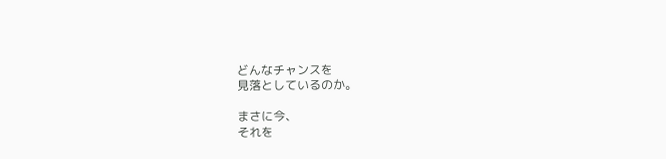どんなチャンスを
見落としているのか。

まさに今、
それを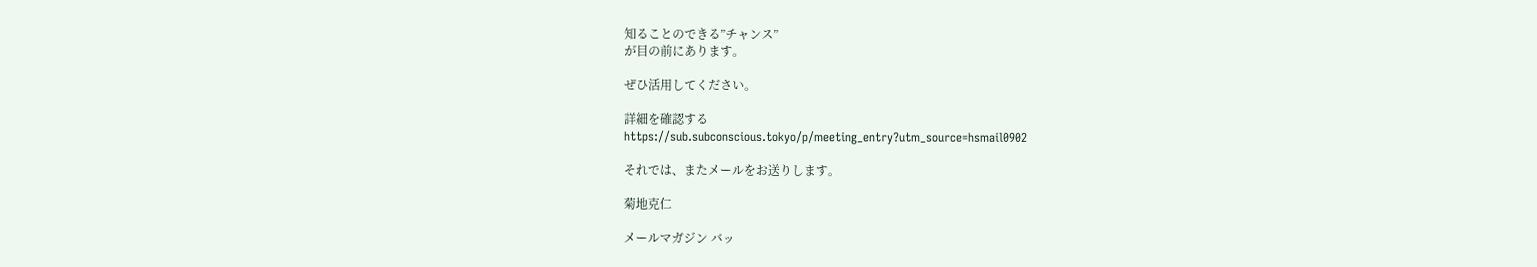知ることのできる”チャンス”
が目の前にあります。

ぜひ活用してください。

詳細を確認する
https://sub.subconscious.tokyo/p/meeting_entry?utm_source=hsmail0902

それでは、またメールをお送りします。

菊地克仁

メールマガジン バッ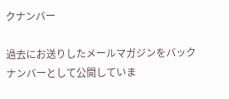クナンバー

過去にお送りしたメールマガジンをバックナンバーとして公開していま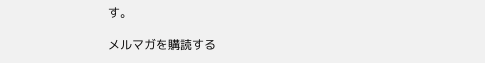す。

メルマガを購読する